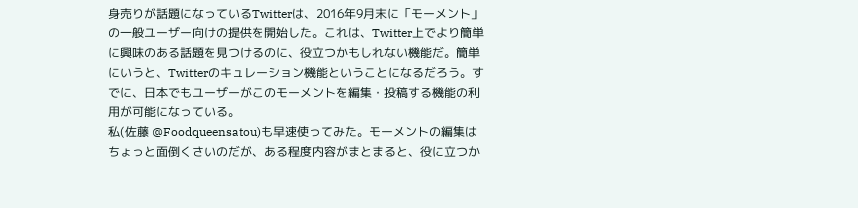身売りが話題になっているTwitterは、2016年9月末に「モーメント」の一般ユーザー向けの提供を開始した。これは、Twitter上でより簡単に興味のある話題を見つけるのに、役立つかもしれない機能だ。簡単にいうと、Twitterのキュレーション機能ということになるだろう。すでに、日本でもユーザーがこのモーメントを編集・投稿する機能の利用が可能になっている。
私(佐藤 @Foodqueensatou)も早速使ってみた。モーメントの編集はちょっと面倒くさいのだが、ある程度内容がまとまると、役に立つか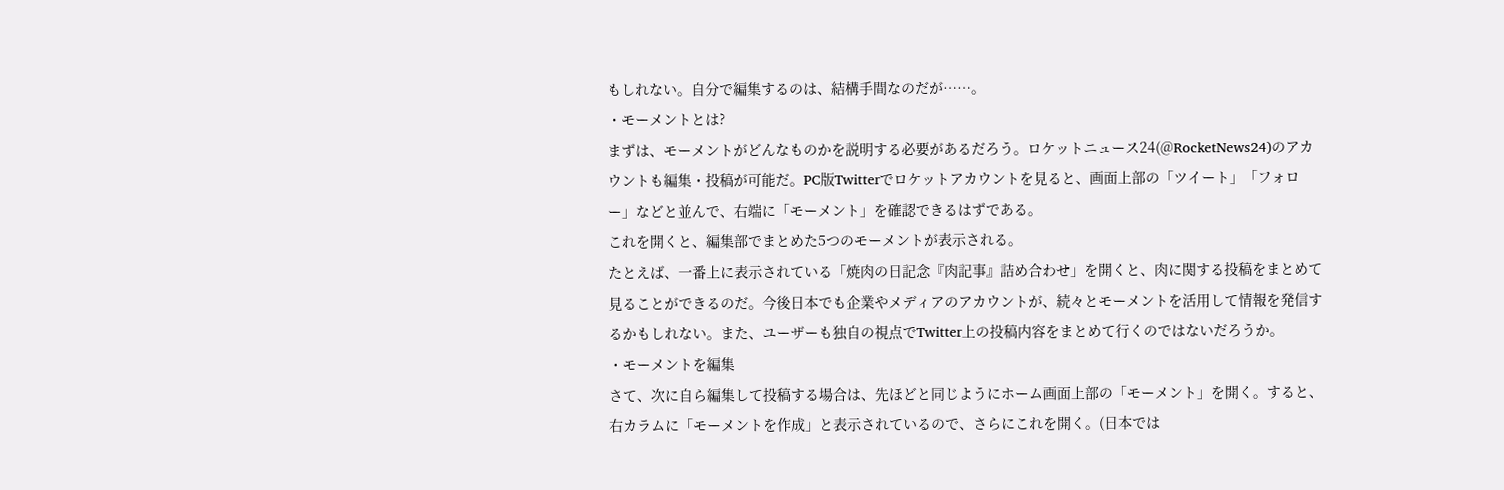もしれない。自分で編集するのは、結構手間なのだが……。
・モーメントとは?
まずは、モーメントがどんなものかを説明する必要があるだろう。ロケットニュース24(@RocketNews24)のアカウントも編集・投稿が可能だ。PC版Twitterでロケットアカウントを見ると、画面上部の「ツイート」「フォロー」などと並んで、右端に「モーメント」を確認できるはずである。
これを開くと、編集部でまとめた5つのモーメントが表示される。
たとえば、一番上に表示されている「焼肉の日記念『肉記事』詰め合わせ」を開くと、肉に関する投稿をまとめて見ることができるのだ。今後日本でも企業やメディアのアカウントが、続々とモーメントを活用して情報を発信するかもしれない。また、ユーザーも独自の視点でTwitter上の投稿内容をまとめて行くのではないだろうか。
・モーメントを編集
さて、次に自ら編集して投稿する場合は、先ほどと同じようにホーム画面上部の「モーメント」を開く。すると、右カラムに「モーメントを作成」と表示されているので、さらにこれを開く。(日本では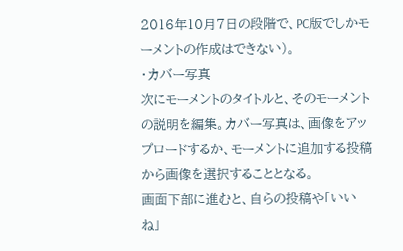2016年10月7日の段階で、PC版でしかモーメントの作成はできない)。
・カバー写真
次にモーメントのタイトルと、そのモーメントの説明を編集。カバー写真は、画像をアップロードするか、モーメントに追加する投稿から画像を選択することとなる。
画面下部に進むと、自らの投稿や「いいね」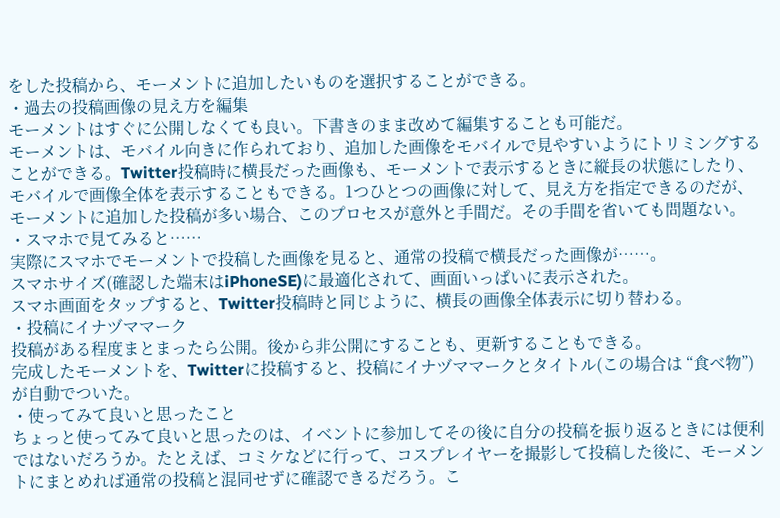をした投稿から、モーメントに追加したいものを選択することができる。
・過去の投稿画像の見え方を編集
モーメントはすぐに公開しなくても良い。下書きのまま改めて編集することも可能だ。
モーメントは、モバイル向きに作られており、追加した画像をモバイルで見やすいようにトリミングすることができる。Twitter投稿時に横長だった画像も、モーメントで表示するときに縦長の状態にしたり、モバイルで画像全体を表示することもできる。1つひとつの画像に対して、見え方を指定できるのだが、モーメントに追加した投稿が多い場合、このプロセスが意外と手間だ。その手間を省いても問題ない。
・スマホで見てみると……
実際にスマホでモーメントで投稿した画像を見ると、通常の投稿で横長だった画像が……。
スマホサイズ(確認した端末はiPhoneSE)に最適化されて、画面いっぱいに表示された。
スマホ画面をタップすると、Twitter投稿時と同じように、横長の画像全体表示に切り替わる。
・投稿にイナヅママーク
投稿がある程度まとまったら公開。後から非公開にすることも、更新することもできる。
完成したモーメントを、Twitterに投稿すると、投稿にイナヅママークとタイトル(この場合は “食べ物”)が自動でついた。
・使ってみて良いと思ったこと
ちょっと使ってみて良いと思ったのは、イベントに参加してその後に自分の投稿を振り返るときには便利ではないだろうか。たとえば、コミケなどに行って、コスプレイヤーを撮影して投稿した後に、モーメントにまとめれば通常の投稿と混同せずに確認できるだろう。こ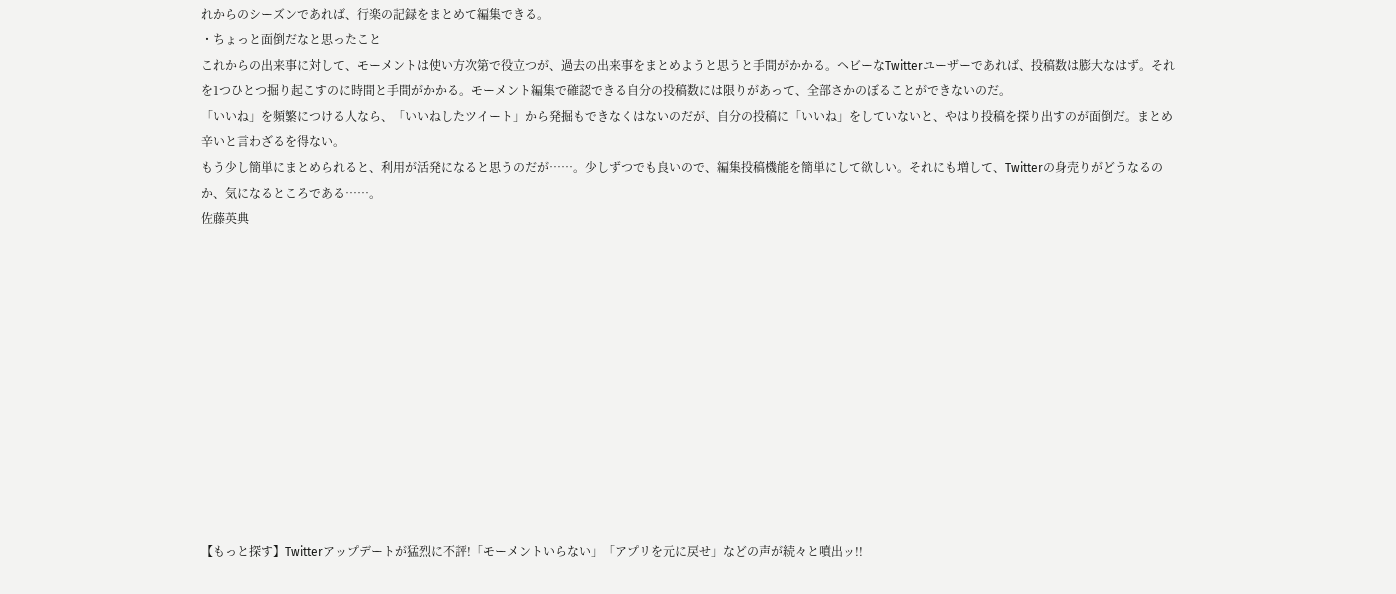れからのシーズンであれば、行楽の記録をまとめて編集できる。
・ちょっと面倒だなと思ったこと
これからの出来事に対して、モーメントは使い方次第で役立つが、過去の出来事をまとめようと思うと手間がかかる。ヘビーなTwitterユーザーであれば、投稿数は膨大なはず。それを1つひとつ掘り起こすのに時間と手間がかかる。モーメント編集で確認できる自分の投稿数には限りがあって、全部さかのぼることができないのだ。
「いいね」を頻繁につける人なら、「いいねしたツイート」から発掘もできなくはないのだが、自分の投稿に「いいね」をしていないと、やはり投稿を探り出すのが面倒だ。まとめ辛いと言わざるを得ない。
もう少し簡単にまとめられると、利用が活発になると思うのだが……。少しずつでも良いので、編集投稿機能を簡単にして欲しい。それにも増して、Twitterの身売りがどうなるのか、気になるところである……。
佐藤英典












【もっと探す】Twitterアップデートが猛烈に不評!「モーメントいらない」「アプリを元に戻せ」などの声が続々と噴出ッ!!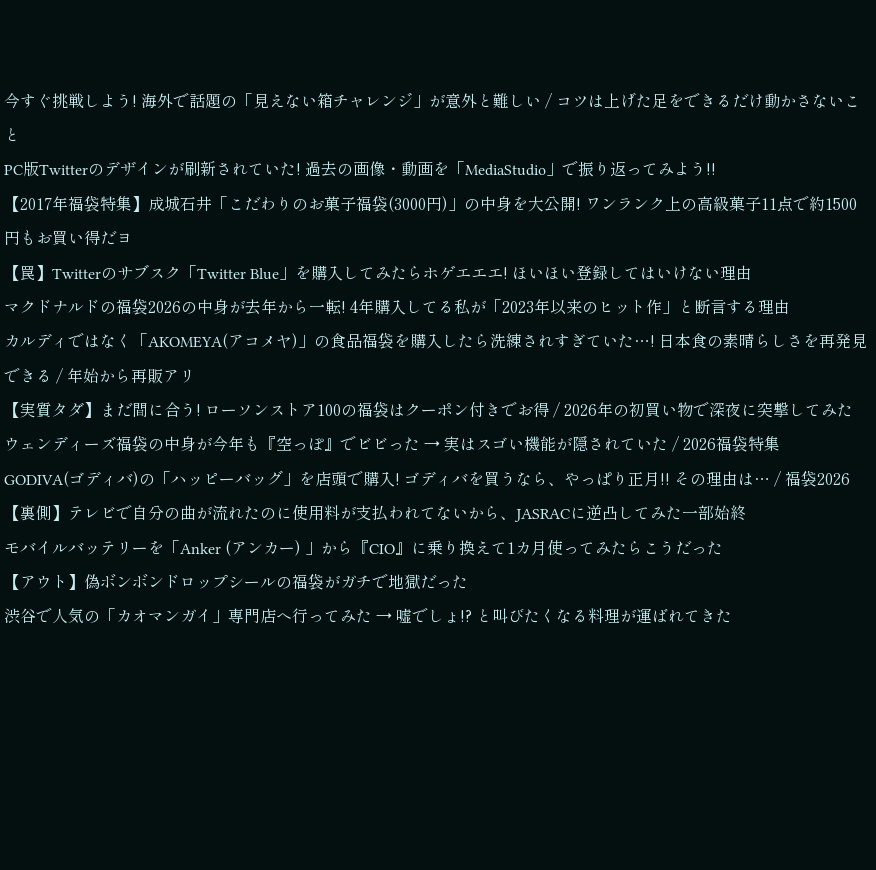今すぐ挑戦しよう! 海外で話題の「見えない箱チャレンジ」が意外と難しい / コツは上げた足をできるだけ動かさないこと
PC版Twitterのデザインが刷新されていた! 過去の画像・動画を「MediaStudio」で振り返ってみよう!!
【2017年福袋特集】成城石井「こだわりのお菓子福袋(3000円)」の中身を大公開! ワンランク上の高級菓子11点で約1500円もお買い得だヨ
【罠】Twitterのサブスク「Twitter Blue」を購入してみたらホゲエエエ! ほいほい登録してはいけない理由
マクドナルドの福袋2026の中身が去年から一転! 4年購入してる私が「2023年以来のヒット作」と断言する理由
カルディではなく「AKOMEYA(アコメヤ)」の食品福袋を購入したら洗練されすぎていた…! 日本食の素晴らしさを再発見できる / 年始から再販アリ
【実質タダ】まだ間に合う! ローソンストア100の福袋はクーポン付きでお得 / 2026年の初買い物で深夜に突撃してみた
ウェンディーズ福袋の中身が今年も『空っぽ』でビビった → 実はスゴい機能が隠されていた / 2026福袋特集
GODIVA(ゴディバ)の「ハッピーバッグ」を店頭で購入! ゴディバを買うなら、やっぱり正月!! その理由は… / 福袋2026
【裏側】テレビで自分の曲が流れたのに使用料が支払われてないから、JASRACに逆凸してみた一部始終
モバイルバッテリーを「Anker (アンカー) 」から『CIO』に乗り換えて1カ月使ってみたらこうだった
【アウト】偽ボンボンドロップシールの福袋がガチで地獄だった
渋谷で人気の「カオマンガイ」専門店へ行ってみた → 嘘でしょ!? と叫びたくなる料理が運ばれてきた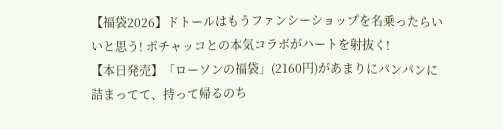【福袋2026】ドトールはもうファンシーショップを名乗ったらいいと思う! ポチャッコとの本気コラボがハートを射抜く!
【本日発売】「ローソンの福袋」(2160円)があまりにパンパンに詰まってて、持って帰るのち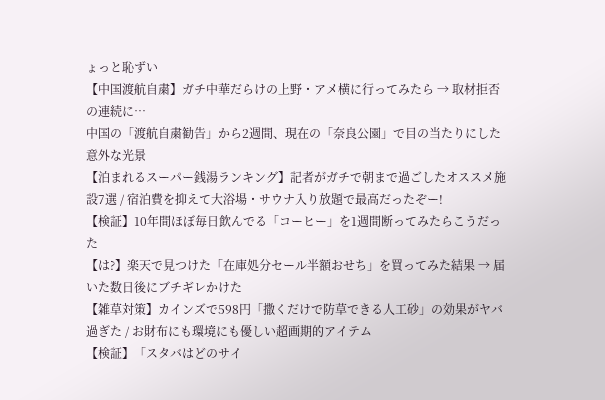ょっと恥ずい
【中国渡航自粛】ガチ中華だらけの上野・アメ横に行ってみたら → 取材拒否の連続に…
中国の「渡航自粛勧告」から2週間、現在の「奈良公園」で目の当たりにした意外な光景
【泊まれるスーパー銭湯ランキング】記者がガチで朝まで過ごしたオススメ施設7選 / 宿泊費を抑えて大浴場・サウナ入り放題で最高だったぞー!
【検証】10年間ほぼ毎日飲んでる「コーヒー」を1週間断ってみたらこうだった
【は?】楽天で見つけた「在庫処分セール半額おせち」を買ってみた結果 → 届いた数日後にブチギレかけた
【雑草対策】カインズで598円「撒くだけで防草できる人工砂」の効果がヤバ過ぎた / お財布にも環境にも優しい超画期的アイテム
【検証】「スタバはどのサイ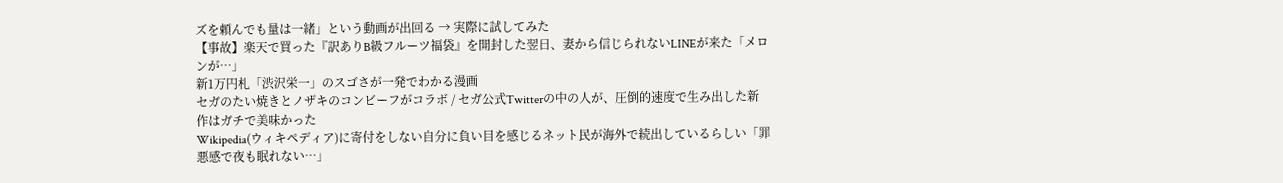ズを頼んでも量は一緒」という動画が出回る → 実際に試してみた
【事故】楽天で買った『訳ありB級フルーツ福袋』を開封した翌日、妻から信じられないLINEが来た「メロンが…」
新1万円札「渋沢栄一」のスゴさが一発でわかる漫画
セガのたい焼きとノザキのコンビーフがコラボ / セガ公式Twitterの中の人が、圧倒的速度で生み出した新作はガチで美味かった
Wikipedia(ウィキペディア)に寄付をしない自分に負い目を感じるネット民が海外で続出しているらしい「罪悪感で夜も眠れない…」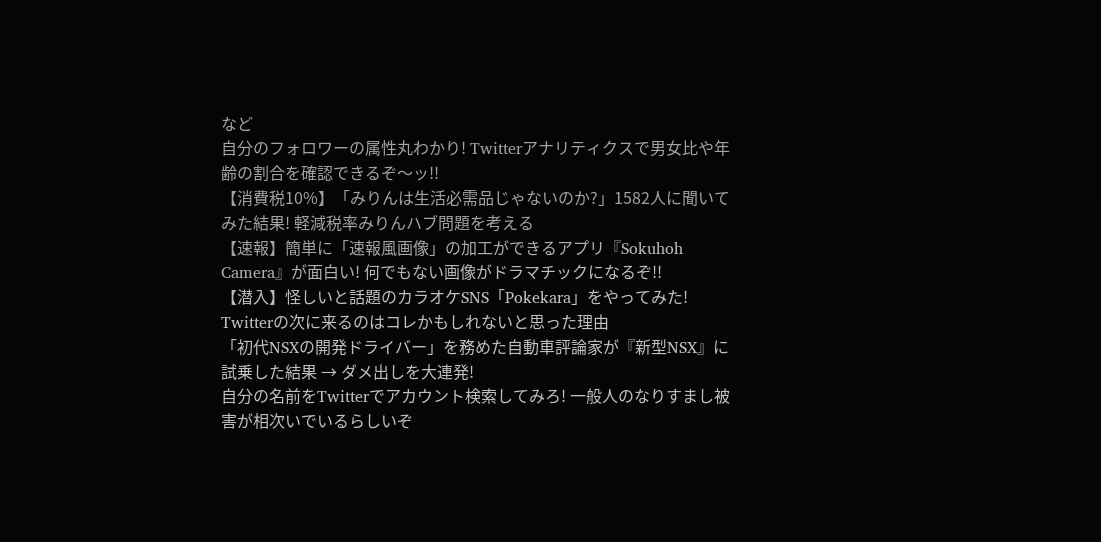など
自分のフォロワーの属性丸わかり! Twitterアナリティクスで男女比や年齢の割合を確認できるぞ〜ッ!!
【消費税10%】「みりんは生活必需品じゃないのか?」1582人に聞いてみた結果! 軽減税率みりんハブ問題を考える
【速報】簡単に「速報風画像」の加工ができるアプリ『Sokuhoh Camera』が面白い! 何でもない画像がドラマチックになるぞ!!
【潜入】怪しいと話題のカラオケSNS「Pokekara」をやってみた! Twitterの次に来るのはコレかもしれないと思った理由
「初代NSXの開発ドライバー」を務めた自動車評論家が『新型NSX』に試乗した結果 → ダメ出しを大連発!
自分の名前をTwitterでアカウント検索してみろ! 一般人のなりすまし被害が相次いでいるらしいぞ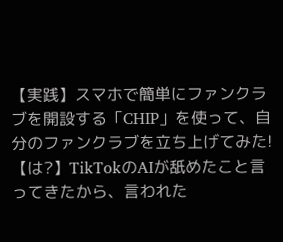【実践】スマホで簡単にファンクラブを開設する「CHIP」を使って、自分のファンクラブを立ち上げてみた!
【は?】TikTokのAIが舐めたこと言ってきたから、言われた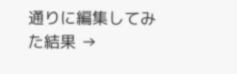通りに編集してみた結果 →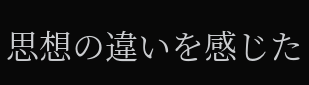思想の違いを感じた